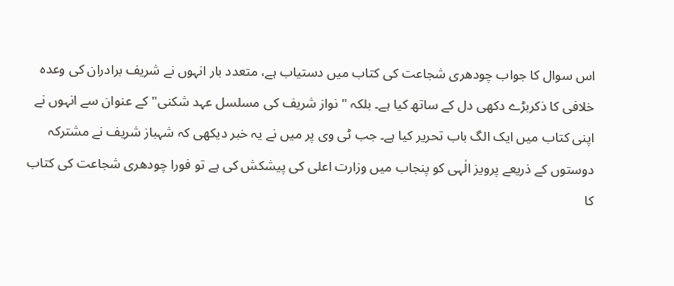اس سوال کا جواب چودھری شجاعت کی کتاب میں دستیاب ہے، متعدد بار انہوں نے شریف برادران کی وعدہ خلافی کا ذکربڑے دکھی دل کے ساتھ کیا ہے۔ بلکہ " نواز شریف کی مسلسل عہد شکنی" کے عنوان سے انہوں نے اپنی کتاب میں ایک الگ باب تحریر کیا ہے۔ جب ٹی وی پر میں نے یہ خبر دیکھی کہ شہباز شریف نے مشترکہ دوستوں کے ذریعے پرویز الٰہی کو پنجاب میں وزارت اعلی کی پیشکش کی ہے تو فورا چودھری شجاعت کی کتاب کا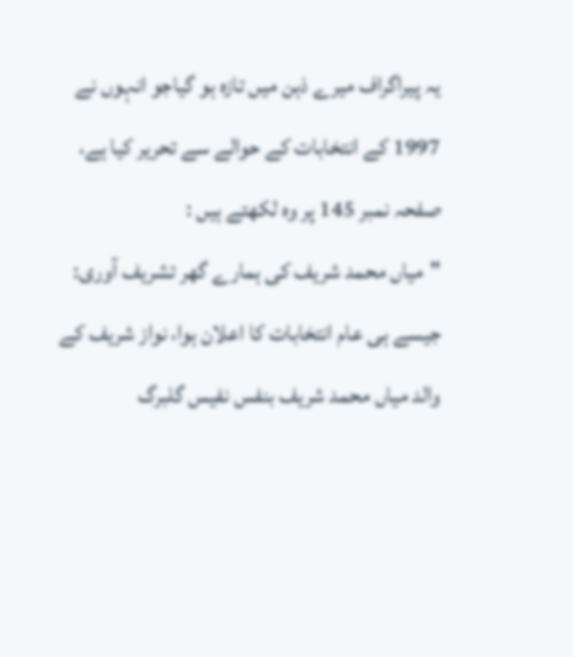یہ پیراگراف میرے ذہن میں تازہ ہو گیاجو انہوں نے 1997 کے انتخابات کے حوالے سے تحریر کیا ہے، صفحہ نمبر 145 پر وہ لکھتے ہیں :
"میاں محمد شریف کی ہمارے گھر تشریف آوری: جیسے ہی عام انتخابات کا اعلان ہوا، نواز شریف کے والد میاں محمد شریف بنفس نفیس گلبرگ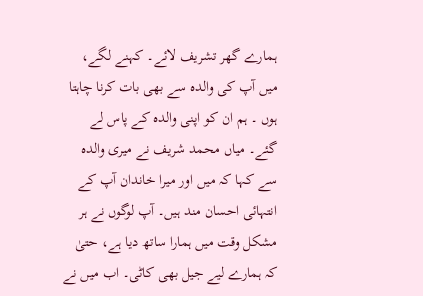ہمارے گھر تشریف لائے۔ کہنے لگے، میں آپ کی والدہ سے بھی بات کرنا چاہتا ہوں ۔ ہم ان کو اپنی والدہ کے پاس لے گئے۔ میاں محمد شریف نے میری والدہ سے کہا کہ میں اور میرا خاندان آپ کے انتہائی احسان مند ہیں۔ آپ لوگوں نے ہر مشکل وقت میں ہمارا ساتھ دیا ہے، حتیٰ کہ ہمارے لیے جیل بھی کاٹی۔ اب میں نے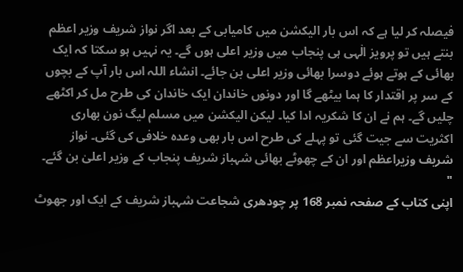فیصلہ کر لیا ہے کہ اس بار الیکشن میں کامیابی کے بعد اگر نواز شریف وزیر اعظم بنتے ہیں تو پرویز الٰہی ہی پنجاب میں وزیر اعلی ہوں گے۔ یہ نہیں ہو سکتا کہ ایک بھائی کے ہوتے ہوئے دوسرا بھائی وزیر اعلی بن جائے۔ انشاء اللہ اس بار آپ کے بچوں کے سر پر اقتدار کا ہما بیٹھے گا اور دونوں خاندان ایک خاندان کی طرح مل کر اکٹھے چلیں گے۔ ہم نے ان کا شکریہ ادا کیا۔ لیکن الیکشن میں مسلم لیگ نون بھاری اکثریت سے جیت گئی تو پہلے کی طرح اس بار بھی وعدہ خلافی کی گئی۔ نواز شریف وزیراعظم اور ان کے چھوٹے بھائی شہباز شریف پنجاب کے وزیر اعلیٰ بن گئے۔ "
اپنی کتاب کے صفحہ نمبر 168 پر چودھری شجاعت شہباز شریف کے ایک اور جھوٹ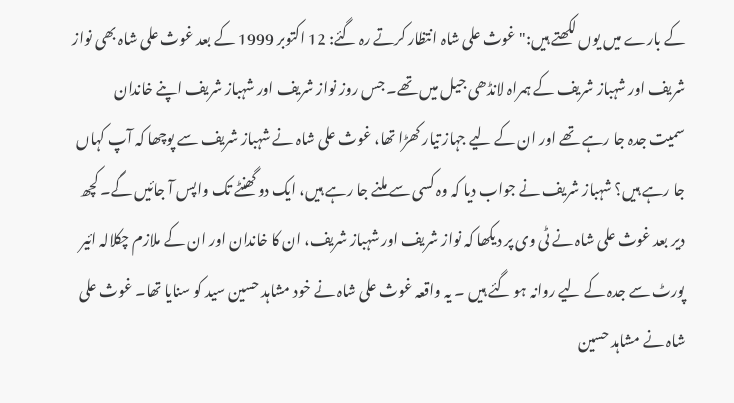کے بارے میں یوں لکھتے ہیں:"غوث علی شاہ انتظار کرتے رہ گئے: 12 اکتوبر 1999 کے بعد غوث علی شاہ بھی نواز شریف اور شہباز شریف کے ہمراہ لانڈھی جیل میں تھے۔ جس روز نواز شریف اور شہباز شریف اپنے خاندان سمیت جدہ جا رہے تھے اور ان کے لیے جہاز تیار کھڑا تھا، غوث علی شاہ نے شہباز شریف سے پوچھا کہ آپ کہاں جا رہے ہیں؟ شہباز شریف نے جواب دیا کہ وہ کسی سے ملنے جا رہے ہیں، ایک دو گھنٹے تک واپس آ جائیں گے۔ کچھ دیر بعد غوث علی شاہ نے ٹی وی پر دیکھا کہ نواز شریف اور شہباز شریف، ان کا خاندان اور ان کے ملازم چکلالہ ائیر پورٹ سے جدہ کے لیے روانہ ہو گئے ہیں ۔ یہ واقعہ غوث علی شاہ نے خود مشاہد حسین سید کو سنایا تھا۔ غوث علی شاہ نے مشاہد حسین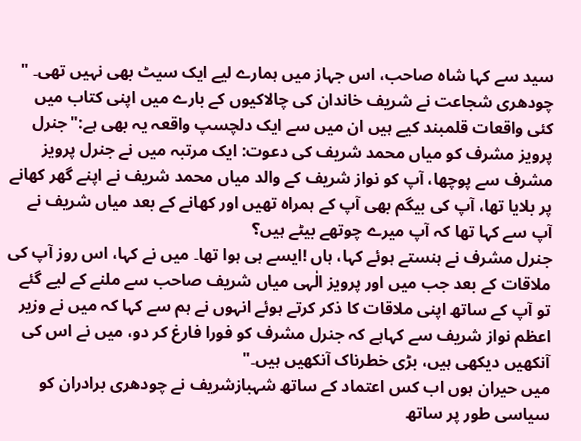سید سے کہا شاہ صاحب، اس جہاز میں ہمارے لیے ایک سیٹ بھی نہیں تھی۔ "
چودھری شجاعت نے شریف خاندان کی چالاکیوں کے بارے میں اپنی کتاب میں کئی واقعات قلمبند کیے ہیں ان میں سے ایک دلچسپ واقعہ یہ بھی ہے:"جنرل پرویز مشرف کو میاں محمد شریف کی دعوت: ایک مرتبہ میں نے جنرل پرویز مشرف سے پوچھا، آپ کو نواز شریف کے والد میاں محمد شریف نے اپنے گھر کھانے پر بلایا تھا، آپ کی بیگم بھی آپ کے ہمراہ تھیں اور کھانے کے بعد میاں شریف نے آپ سے کہا تھا کہ آپ میرے چوتھے بیٹے ہیں؟
جنرل مشرف نے ہنستے ہوئے کہا، ہاں !ایسے ہی ہوا تھا۔ میں نے کہا، اس روز آپ کی ملاقات کے بعد جب میں اور پرویز الٰہی میاں شریف صاحب سے ملنے کے لیے گئے تو آپ کے ساتھ اپنی ملاقات کا ذکر کرتے ہوئے انہوں نے ہم سے کہا کہ میں نے وزیر اعظم نواز شریف سے کہاہے کہ جنرل مشرف کو فورا فارغ کر دو، میں نے اس کی آنکھیں دیکھی ہیں، بڑی خطرناک آنکھیں ہیں۔"
میں حیران ہوں اب کس اعتماد کے ساتھ شہبازشریف نے چودھری برادران کو سیاسی طور پر ساتھ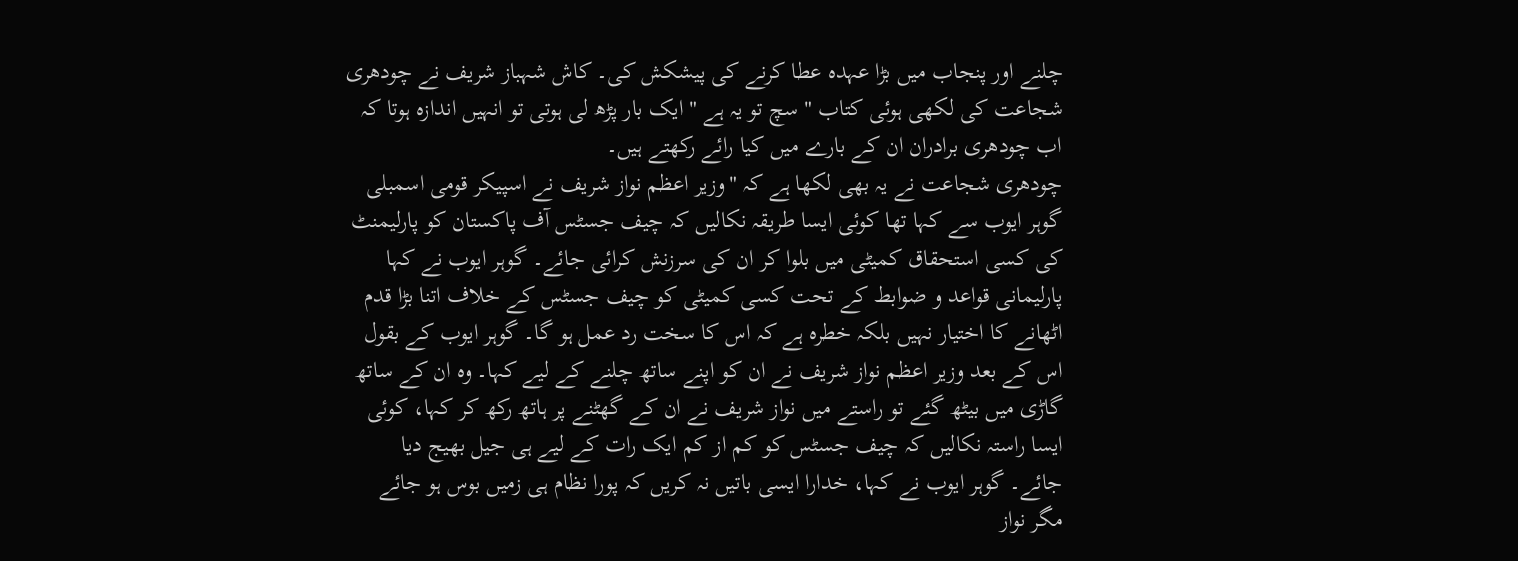چلنے اور پنجاب میں بڑا عہدہ عطا کرنے کی پیشکش کی۔ کاش شہباز شریف نے چودھری شجاعت کی لکھی ہوئی کتاب " سچ تو یہ ہے " ایک بار پڑھ لی ہوتی تو انہیں اندازہ ہوتا کہ اب چودھری برادران ان کے بارے میں کیا رائے رکھتے ہیں۔
چودھری شجاعت نے یہ بھی لکھا ہے کہ "وزیر اعظم نواز شریف نے اسپیکر قومی اسمبلی گوہر ایوب سے کہا تھا کوئی ایسا طریقہ نکالیں کہ چیف جسٹس آف پاکستان کو پارلیمنٹ کی کسی استحقاق کمیٹی میں بلوا کر ان کی سرزنش کرائی جائے۔ گوہر ایوب نے کہا پارلیمانی قواعد و ضوابط کے تحت کسی کمیٹی کو چیف جسٹس کے خلاف اتنا بڑا قدم اٹھانے کا اختیار نہیں بلکہ خطرہ ہے کہ اس کا سخت رد عمل ہو گا۔ گوہر ایوب کے بقول اس کے بعد وزیر اعظم نواز شریف نے ان کو اپنے ساتھ چلنے کے لیے کہا۔ وہ ان کے ساتھ گاڑی میں بیٹھ گئے تو راستے میں نواز شریف نے ان کے گھٹنے پر ہاتھ رکھ کر کہا، کوئی ایسا راستہ نکالیں کہ چیف جسٹس کو کم از کم ایک رات کے لیے ہی جیل بھیج دیا جائے۔ گوہر ایوب نے کہا، خدارا ایسی باتیں نہ کریں کہ پورا نظام ہی زمیں بوس ہو جائے مگر نواز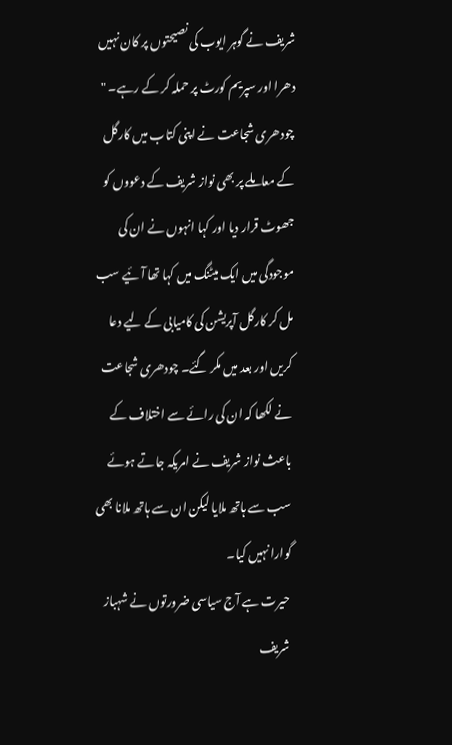شریف نے گوہر ایوب کی نصیحتوں پر کان نہیں دھرا اور سپریم کورٹ پر حملہ کر کے رہے۔ "
چودھری شجاعت نے اپنی کتاب میں کارگل کے معاملے پر بھی نواز شریف کے دعووں کو جھوٹ قرار دیا اور کہا انہوں نے ان کی موجودگی میں ایک میٹنگ میں کہا تھا آئیے سب مل کر کارگل آپریشن کی کامیابی کے لیے دعا کریں اور بعد میں مکر گئے۔ چودھری شجاعت نے لکھا کہ ان کی رائے سے اختلاف کے باعث نواز شریف نے امریکہ جاتے ہوئے سب سے ہاتھ ملایا لیکن ان سے ہاتھ ملانا بھی گوارا نہیں کیا۔
حیرت ہے آج سیاسی ضرورتوں نے شہباز شریف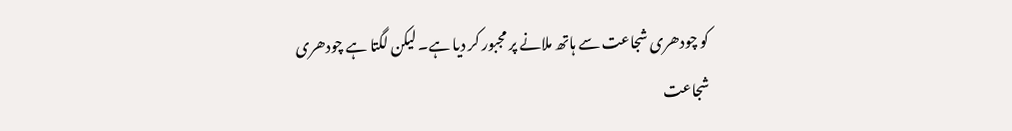کو چودھری شجاعت سے ہاتھ ملانے پر مجبور کر دیا ہے۔ لیکن لگتا ہے چودھری شجاعت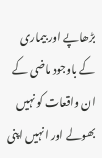بڑھاپے اور بیماری کے باوجود ماضی کے ان واقعات کو نہیں بھولے اور انہیں اپنی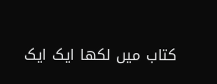کتاب میں لکھا ایک ایک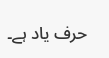حرف یاد ہے۔